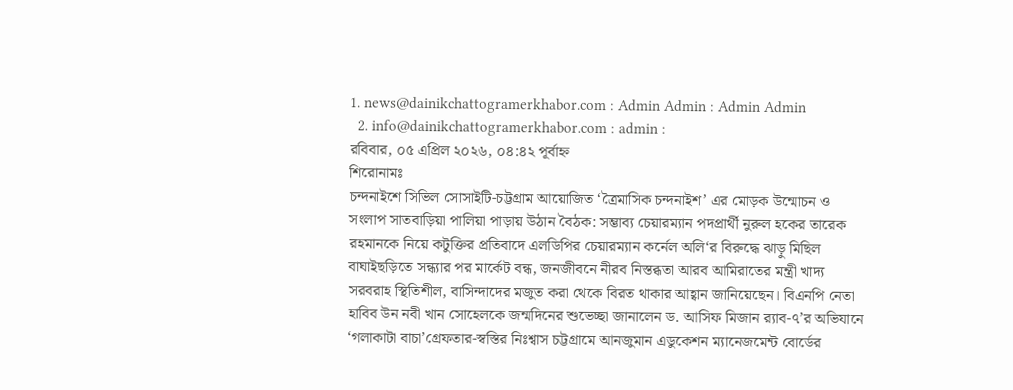1. news@dainikchattogramerkhabor.com : Admin Admin : Admin Admin
  2. info@dainikchattogramerkhabor.com : admin :
রবিবার, ০৫ এপ্রিল ২০২৬, ০৪:৪২ পূর্বাহ্ন
শিরোনামঃ
চন্দনাইশে সিভিল সোসাইটি-চট্টগ্রাম আয়োজিত ‘ত্রৈমাসিক চন্দনাইশ’ এর মোড়ক উন্মোচন ও সংলাপ সাতবাড়িয়া পালিয়া পাড়ায় উঠান বৈঠক: সম্ভাব্য চেয়ারম্যান পদপ্রার্থী নুরুল হকের তারেক রহমানকে নিয়ে কটুক্তির প্রতিবাদে এলডিপির চেয়ারম্যান কর্নেল অলি‘র বিরুদ্ধে ঝাড়ু মিছিল বাঘাইছড়িতে সন্ধ্যার পর মার্কেট বন্ধ, জনজীবনে নীরব নিস্তব্ধতা আরব আমিরাতের মন্ত্রী খাদ্য সরবরাহ স্থিতিশীল, বাসিন্দাদের মজুত করা থেকে বিরত থাকার আহ্বান জানিয়েছেন। বিএনপি নেতা হাবিব উন নবী খান সোহেলকে জন্মদিনের শুভেচ্ছা জানালেন ড. আসিফ মিজান র‍্যাব-৭’র অভিযানে ‘গলাকাটা বাচা’গ্রেফতার-স্বস্তির নিঃশ্বাস চট্টগ্রামে আনজুমান এডুকেশন ম্যানেজমেন্ট বোর্ডের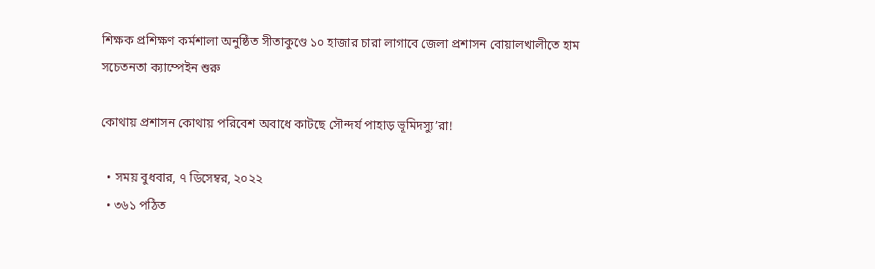শিক্ষক প্রশিক্ষণ কর্মশালা অনুষ্ঠিত সীতাকুণ্ডে ১০ হাজার চারা লাগাবে জেলা প্রশাসন বোয়ালখালীতে হাম সচেতনতা ক্যাম্পেইন শুরু

কোথায় প্রশাসন কোথায় পরিবেশ অবাধে কাটছে সৌন্দর্য পাহাড় ভূমিদস্যু’রা!

  • সময় বুধবার, ৭ ডিসেম্বর, ২০২২
  • ৩৬১ পঠিত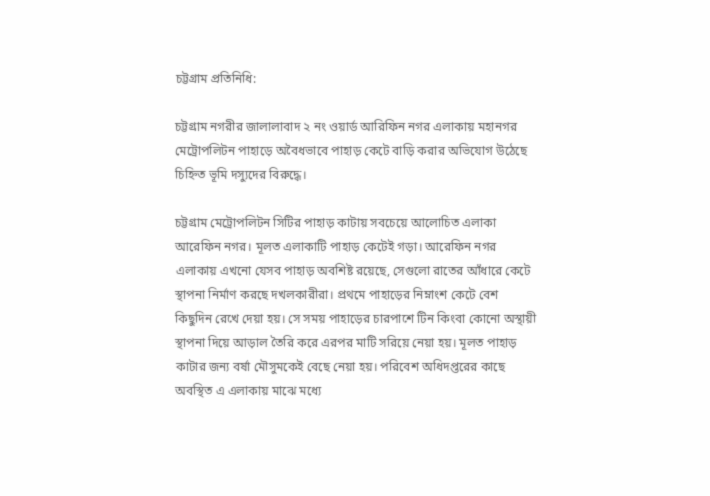চট্টগ্রাম প্রতিনিধি:

চট্টগ্রাম নগরীর জালালাবাদ ২ নং ওয়ার্ড আরিফিন নগর এলাকায় মহানগর মেট্রোপলিটন পাহাড়ে অবৈধভাবে পাহাড় কেটে বাড়ি করার অভিযোগ উঠেছে চিহ্নিত ভূমি দস্যুদের বিরুদ্ধে।

চট্টগ্রাম মেট্রোপলিটন সিটির পাহাড় কাটায় সবচেয়ে আলোচিত এলাকা আরেফিন নগর। মূলত এলাকাটি পাহাড় কেটেই গড়া। আরেফিন নগর এলাকায় এখনো যেসব পাহাড় অবশিষ্ট রয়েছে, সেগুলো রাতের আঁধারে কেটে স্থাপনা নির্মাণ করছে দখলকারীরা। প্রথমে পাহাড়ের নিম্নাংশ কেটে বেশ কিছুদিন রেখে দেয়া হয়। সে সময় পাহাড়ের চারপাশে টিন কিংবা কোনো অস্থায়ী স্থাপনা দিয়ে আড়াল তৈরি করে এরপর মাটি সরিয়ে নেয়া হয়। মূলত পাহাড় কাটার জন্য বর্ষা মৌসুমকেই বেছে নেয়া হয়। পরিবেশ অধিদপ্তরের কাছে অবস্থিত এ এলাকায় মাঝে মধ্যে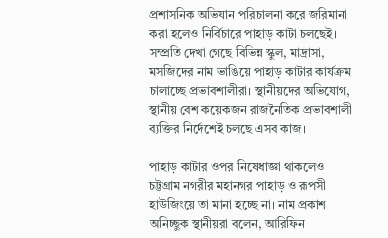প্রশাসনিক অভিযান পরিচালনা করে জরিমানা করা হলেও নির্বিচারে পাহাড় কাটা চলছেই। সম্প্রতি দেখা গেছে বিভিন্ন স্কুল, মাদ্রাসা, মসজিদের নাম ভাঙিয়ে পাহাড় কাটার কার্যক্রম চালাচ্ছে প্রভাবশালীরা। স্থানীয়দের অভিযোগ, স্থানীয় বেশ কয়েকজন রাজনৈতিক প্রভাবশালী ব্যক্তির নির্দেশেই চলছে এসব কাজ।

পাহাড় কাটার ওপর নিষেধাজ্ঞা থাকলেও চট্টগ্রাম নগরীর মহানগর পাহাড় ও রূপসী হাউজিংয়ে তা মানা হচ্ছে না। নাম প্রকাশ অনিচ্ছুক স্থানীয়রা বলেন, আরিফিন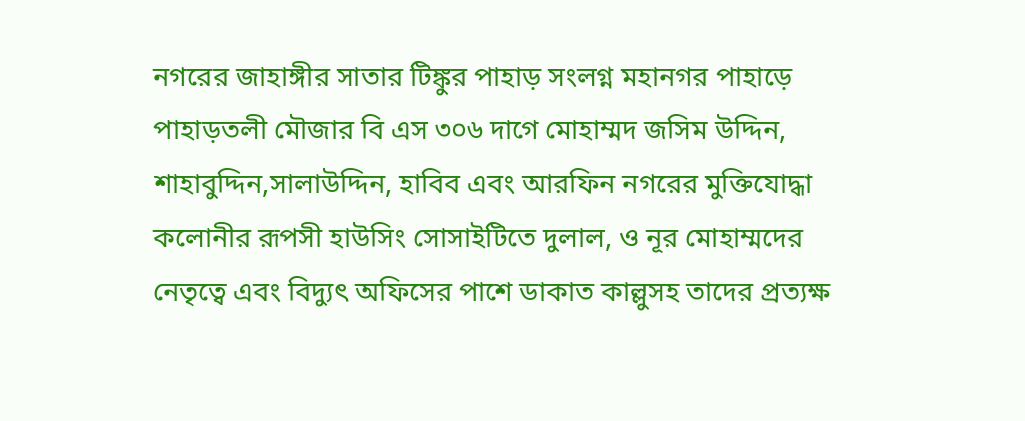নগরের জাহাঙ্গীর সাতার টিঙ্কুর পাহাড় সংলগ্ন মহানগর পাহাড়ে পাহাড়তলী মৌজার বি এস ৩০৬ দাগে মোহাম্মদ জসিম উদ্দিন, শাহাবুদ্দিন,সালাউদ্দিন, হাবিব এবং আরফিন নগরের মুক্তিযোদ্ধা কলোনীর রূপসী হাউসিং সোসাইটিতে দুলাল, ও নূর মোহাম্মদের নেতৃত্বে এবং বিদ্যুৎ অফিসের পাশে ডাকাত কাল্লুসহ তাদের প্রত্যক্ষ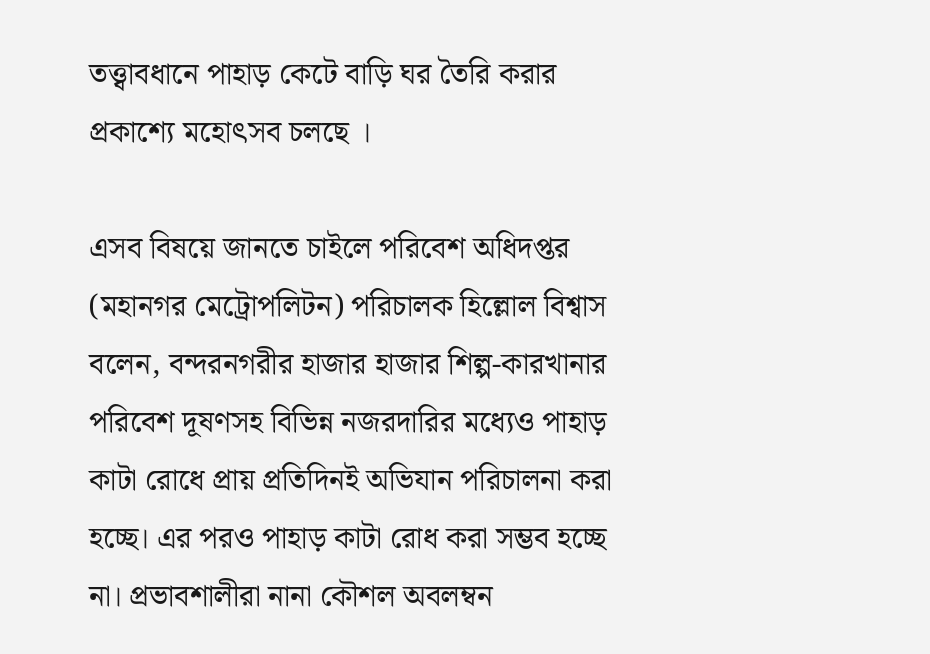তত্ত্বাবধানে পাহাড় কেটে বাড়ি ঘর তৈরি করার প্রকাশ্যে মহোৎসব চলছে ।

এসব বিষয়ে জানতে চাইলে পরিবেশ অধিদপ্তর (মহানগর মেট্রোপলিটন) পরিচালক হিল্লোল বিশ্বাস বলেন, বন্দরনগরীর হাজার হাজার শিল্প-কারখানার পরিবেশ দূষণসহ বিভিন্ন নজরদারির মধ্যেও পাহাড় কাটা রোধে প্রায় প্রতিদিনই অভিযান পরিচালনা করা হচ্ছে। এর পরও পাহাড় কাটা রোধ করা সম্ভব হচ্ছে না। প্রভাবশালীরা নানা কৌশল অবলম্বন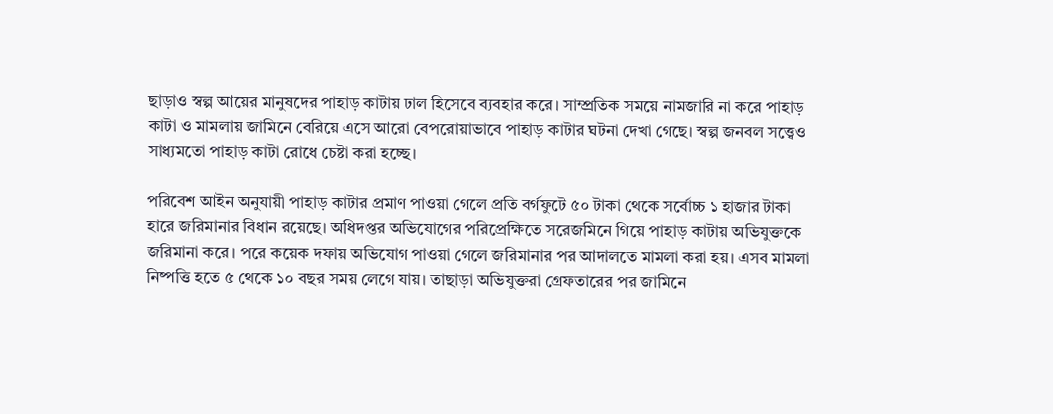ছাড়াও স্বল্প আয়ের মানুষদের পাহাড় কাটায় ঢাল হিসেবে ব্যবহার করে। সাম্প্রতিক সময়ে নামজারি না করে পাহাড় কাটা ও মামলায় জামিনে বেরিয়ে এসে আরো বেপরোয়াভাবে পাহাড় কাটার ঘটনা দেখা গেছে। স্বল্প জনবল সত্ত্বেও সাধ্যমতো পাহাড় কাটা রোধে চেষ্টা করা হচ্ছে।

পরিবেশ আইন অনুযায়ী পাহাড় কাটার প্রমাণ পাওয়া গেলে প্রতি বর্গফুটে ৫০ টাকা থেকে সর্বোচ্চ ১ হাজার টাকা হারে জরিমানার বিধান রয়েছে। অধিদপ্তর অভিযোগের পরিপ্রেক্ষিতে সরেজমিনে গিয়ে পাহাড় কাটায় অভিযুক্তকে জরিমানা করে। পরে কয়েক দফায় অভিযোগ পাওয়া গেলে জরিমানার পর আদালতে মামলা করা হয়। এসব মামলা নিষ্পত্তি হতে ৫ থেকে ১০ বছর সময় লেগে যায়। তাছাড়া অভিযুক্তরা গ্রেফতারের পর জামিনে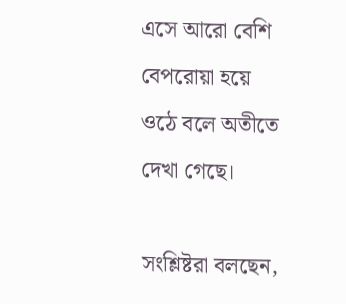এসে আরো বেশি বেপরোয়া হয়ে ওঠে বলে অতীতে দেখা গেছে।

সংশ্লিষ্টরা বলছেন,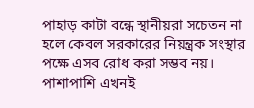পাহাড় কাটা বন্ধে স্থানীয়রা সচেতন না হলে কেবল সরকারের নিয়ন্ত্রক সংস্থার পক্ষে এসব রোধ করা সম্ভব নয়। পাশাপাশি এখনই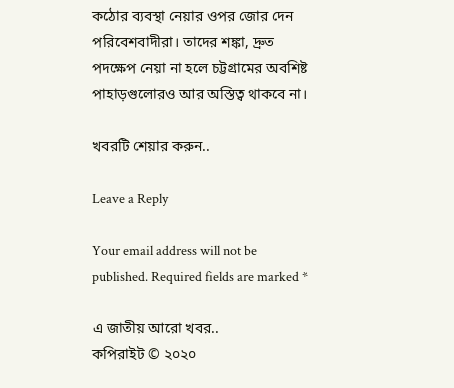কঠোর ব্যবস্থা নেয়ার ওপর জোর দেন পরিবেশবাদীরা। তাদের শঙ্কা, দ্রুত পদক্ষেপ নেয়া না হলে চট্টগ্রামের অবশিষ্ট পাহাড়গুলোরও আর অস্তিত্ব থাকবে না।

খবরটি শেয়ার করুন..

Leave a Reply

Your email address will not be published. Required fields are marked *

এ জাতীয় আরো খবর..
কপিরাইট © ২০২০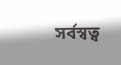সর্বস্বত্ব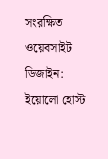সংরক্ষিত
ওয়েবসাইট ডিজাইন: ইয়োলো হোস্ট